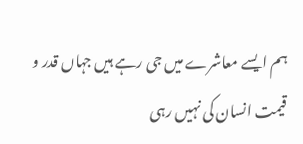ہم ایسے معاشرے میں جی رہے ہیں جہاں قدر و قیمت انسان کی نہیں رہی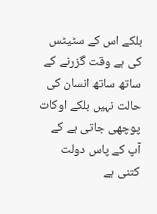بلکے اس کے سٹیٹس کی ہے وقت گزرنے کے ساتھ ساتھ انسان کی حالت نہیں بلکے اوكات پوچھی جاتی ہے کے آپ کے پاس دولت کتنی ہے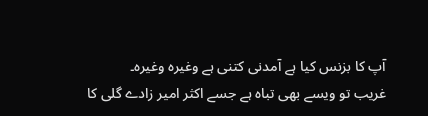آپ کا بزنس کیا ہے آمدنی کتنی ہے وغیرہ وغیرہ۔
غریب تو ویسے بھی تباہ ہے جسے اکثر امیر زادے گلی کا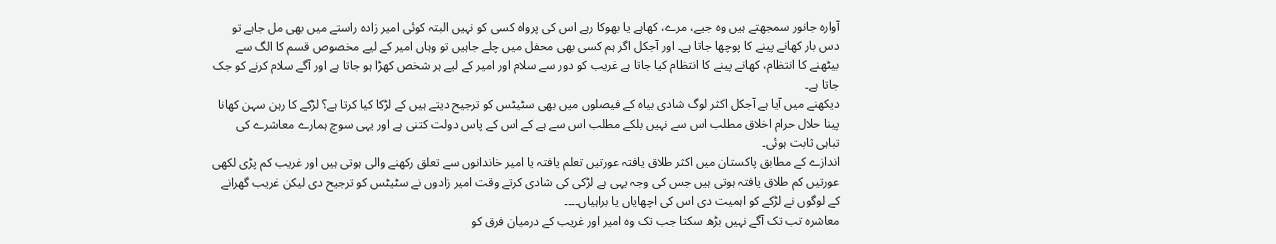آوارہ جانور سمجھتے ہیں وه جیے، مرے، کھاہے یا بھوکا رہے اس کی پرواہ کسی کو نہیں البتہ کوئی امیر زادہ راستے میں بھی مل جاہے تو دس بار کھانے پینے کا پوچھا جاتا ہے۔ اور آجکل اگر ہم کسی بھی محفل میں چلے جاہیں تو وہاں امیر کے لیے مخصوص قسم کا الگ سے بیٹھنے کا انتظام، کھانے پینے کا انتظام کیا جاتا ہے غریب کو دور سے سلام اور امیر کے لیے ہر شخص کھڑا ہو جاتا ہے اور آگے سلام کرنے کو جک جاتا ہے۔
دیکھنے میں آیا ہے آجکل اکثر لوگ شادی بیاہ کے فیصلوں میں بھی سٹیٹس کو ترجیح دیتے ہیں کے لڑکا کیا کرتا ہے؟ لڑکے کا رہن سہن کھانا پینا حلال حرام اخلاق مطلب اس سے نہیں بلکے مطلب اس سے ہے کے اس کے پاس دولت کتنی ہے اور یہی سوچ ہمارے معاشرے کی تباہی ثابت ہوئی۔
اندازے کے مطابق پاکستان میں اکثر طلاق یافتہ عورتيں تعلم یافتہ یا امیر خاندانوں سے تعلق رکھنے والی ہوتی ہیں اور غریب کم پڑی لکھی عورتيں کم طلاق یافتہ ہوتی ہیں جس کی وجہ یہی ہے لڑکی کی شادی کرتے وقت امیر زادوں نے سٹیٹس کو ترجیح دی لیکن غریب گھرانے کے لوگوں نے لڑکے کو اہمیت دی اس کی اچھایاں یا براہیاں۔۔۔۔
معاشرہ تب تک آگے نہیں بڑھ سکتا جب تک وه امیر اور غریب کے درمیان فرق کو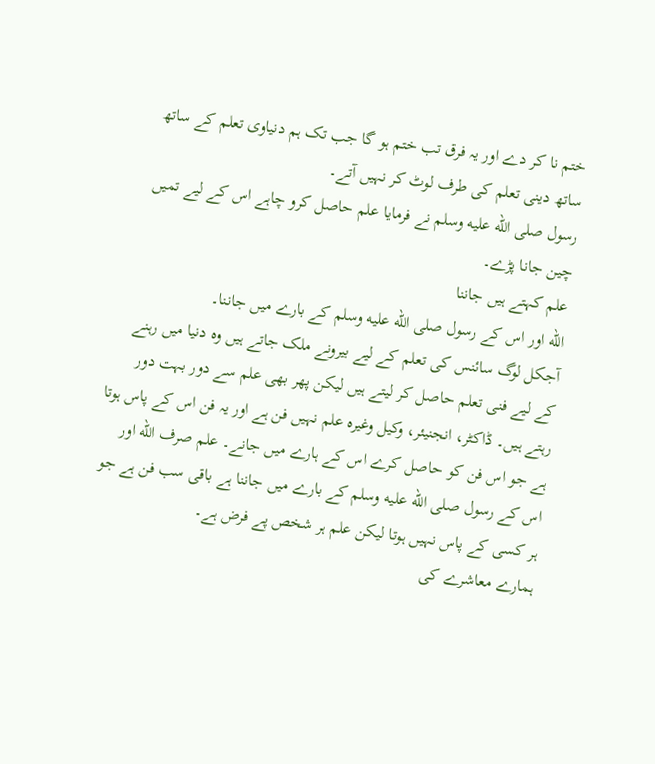ختم نا کر دے اور یہ فرق تب ختم ہو گا جب تک ہم دنیاوی تعلم کے ساتھ ساتھ دینی تعلم کی طرف لوٹ کر نہیں آتے۔
رسول صلى الله عليه وسلم نے فرمایا علم حاصل کرو چاہے اس کے لیے تمیں چین جانا پڑے۔
علم کہتے ہیں جاننا
اللّه اور اس کے رسول صلى الله عليه وسلم کے بارے میں جاننا۔
آجکل لوگ سائنس کی تعلم کے لیے بیرونے ملک جاتے ہیں وه دنیا میں رہنے کے لیے فنی تعلم حاصل کر لیتے ہیں لیکن پھر بھی علم سے دور بہت دور رہتے ہیں۔ ڈاکٹر، انجنیئر، وکیل وغیرہ علم نہیں فن ہے اور یہ فن اس کے پاس ہوتا ہے جو اس فن کو حاصل کرے اس کے ہارے میں جانے۔ علم صرف اللّه اور اس کے رسول صلى الله عليه وسلم کے بارے میں جاننا ہے باقی سب فن ہے جو ہر کسی کے پاس نہیں ہوتا لیکن علم ہر شخص پے فرض ہے۔
ہمارے معاشرے کی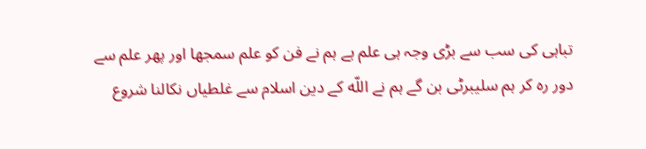تباہی کی سب سے بڑی وجہ ہی علم ہے ہم نے فن کو علم سمجھا اور پھر علم سے دور رہ کر ہم سلیبرٹی بن گے ہم نے اللّه کے دین اسلام سے غلطیاں نکالنا شروع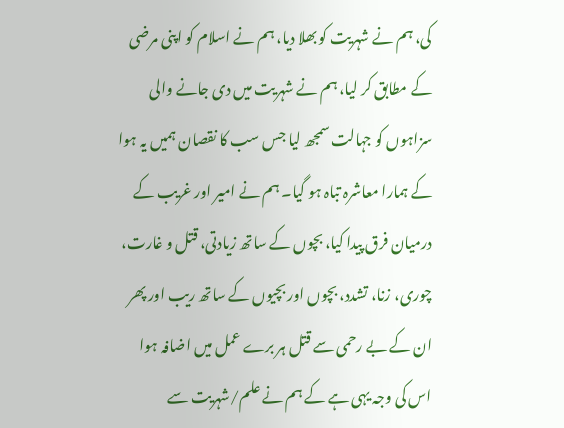کی، ہم نے شہریت کو بھلا دیا، ہم نے اسلام کو اپنی مرضی کے مطابق کر لیا، ہم نے شہریت میں دی جانے والی سزاہوں کو جہالت سمجھ لیا جس سب کا نقصان ہمیں یہ ہوا کے ہمارا معاشرہ تباہ ہو گیا۔ ہم نے امیر اور غریب کے درمیان فرق پیدا کیا، بچوں کے ساتھ زیادتی، قتل و غارت، چوری، زنا، تشدد، بچوں اور بچیوں کے ساتھ ریب اور پھر ان کے بے رحمی سے قتل ہر برے عمل میں اضافہ ہوا اس کی وجہ یہی ہے کے ہم نے علم/شہریت سے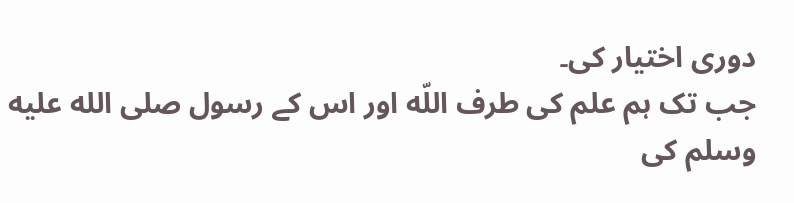دوری اختیار کی۔
جب تک ہم علم کی طرف اللّه اور اس کے رسول صلى الله عليه وسلم کی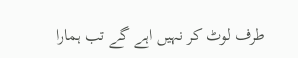طرف لوٹ کر نہیں اہے گے تب ہمارا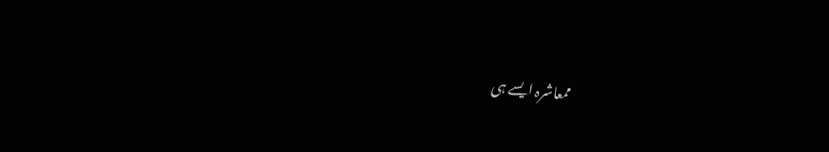ممعاشرہ ایسے ہی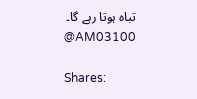تباہ ہوتا رہے گا۔
@AM03100

Shares: